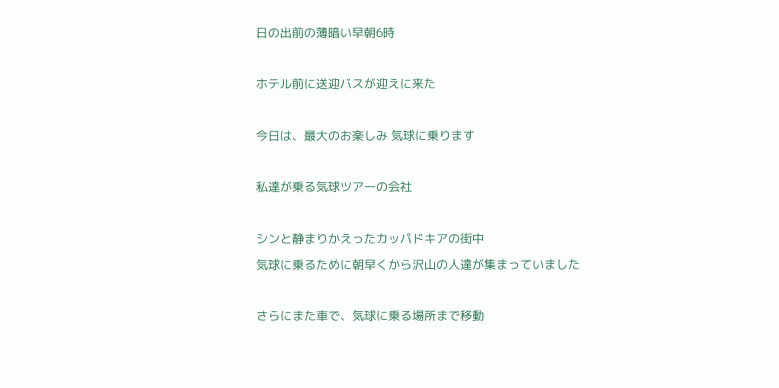日の出前の薄暗い早朝6時

ホテル前に送迎バスが迎えに来た

今日は、最大のお楽しみ 気球に乗ります

私達が乗る気球ツアーの会社

シンと静まりかえったカッパドキアの街中
気球に乗るために朝早くから沢山の人達が集まっていました

さらにまた車で、気球に乗る場所まで移動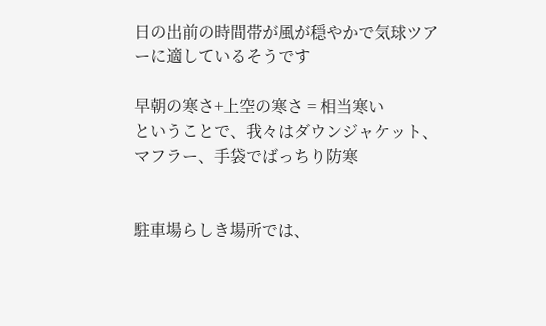日の出前の時間帯が風が穏やかで気球ツアーに適しているそうです

早朝の寒さ+上空の寒さ = 相当寒い
ということで、我々はダウンジャケット、マフラー、手袋でばっちり防寒


駐車場らしき場所では、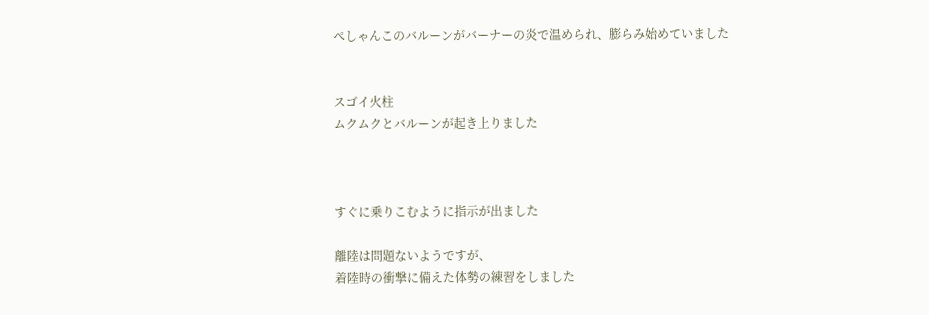ぺしゃんこのバルーンがバーナーの炎で温められ、膨らみ始めていました


スゴイ火柱
ムクムクとバルーンが起き上りました



すぐに乗りこむように指示が出ました

離陸は問題ないようですが、
着陸時の衝撃に備えた体勢の練習をしました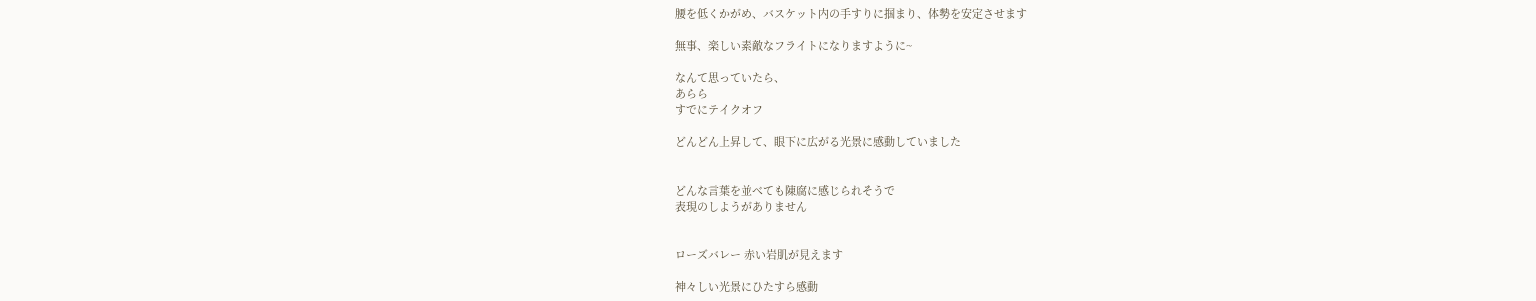腰を低くかがめ、バスケット内の手すりに掴まり、体勢を安定させます

無事、楽しい素敵なフライトになりますように~

なんて思っていたら、
あらら
すでにテイクオフ

どんどん上昇して、眼下に広がる光景に感動していました


どんな言葉を並べても陳腐に感じられそうで
表現のしようがありません


ローズバレー 赤い岩肌が見えます

神々しい光景にひたすら感動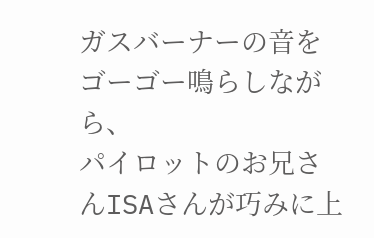ガスバーナーの音をゴーゴー鳴らしながら、
パイロットのお兄さんISAさんが巧みに上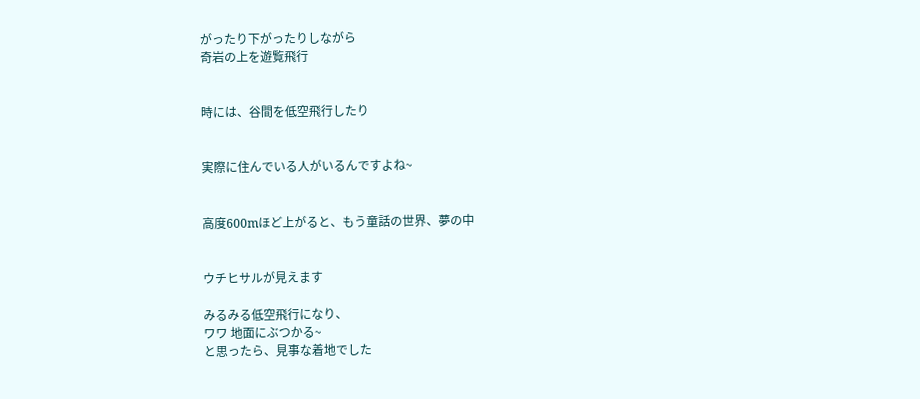がったり下がったりしながら
奇岩の上を遊覧飛行


時には、谷間を低空飛行したり


実際に住んでいる人がいるんですよね~


高度600mほど上がると、もう童話の世界、夢の中


ウチヒサルが見えます

みるみる低空飛行になり、
ワワ 地面にぶつかる~
と思ったら、見事な着地でした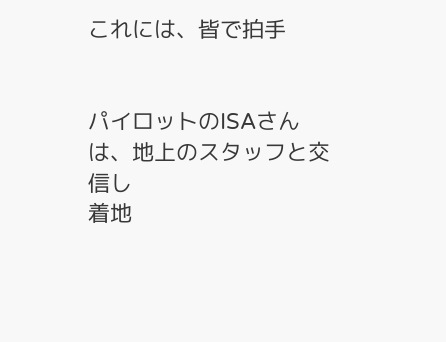これには、皆で拍手


パイロットのISAさんは、地上のスタッフと交信し
着地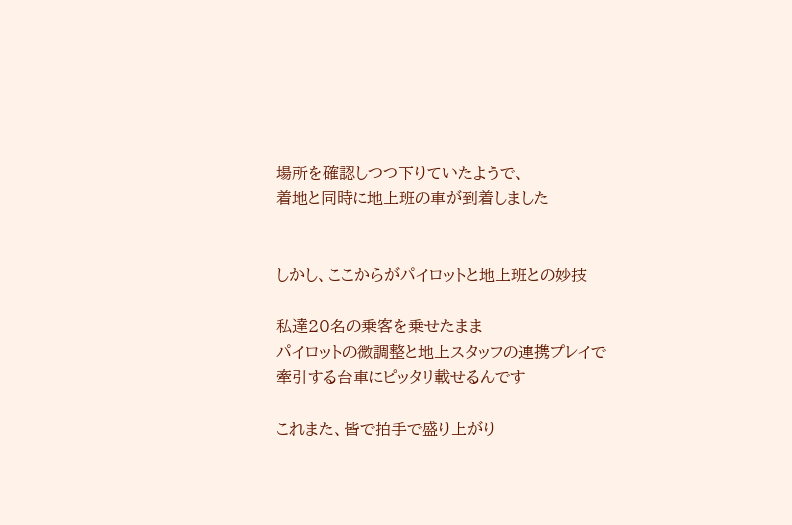場所を確認しつつ下りていたようで、
着地と同時に地上班の車が到着しました


しかし、ここからがパイロットと地上班との妙技

私達20名の乗客を乗せたまま
パイロットの微調整と地上スタッフの連携プレイで
牽引する台車にピッタリ載せるんです

これまた、皆で拍手で盛り上がり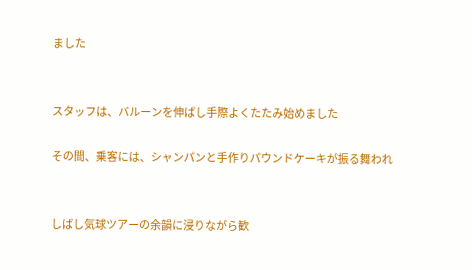ました


スタッフは、バルーンを伸ばし手際よくたたみ始めました

その間、乗客には、シャンパンと手作りパウンドケーキが振る舞われ


しばし気球ツアーの余韻に浸りながら歓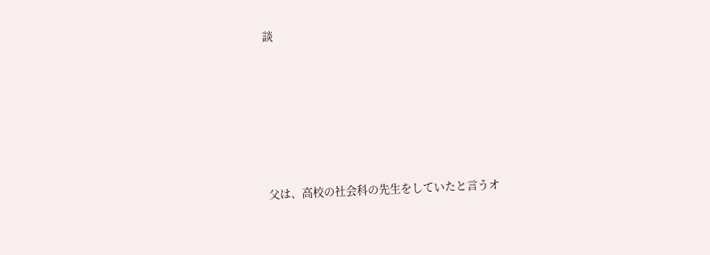談






父は、高校の社会科の先生をしていたと言うオ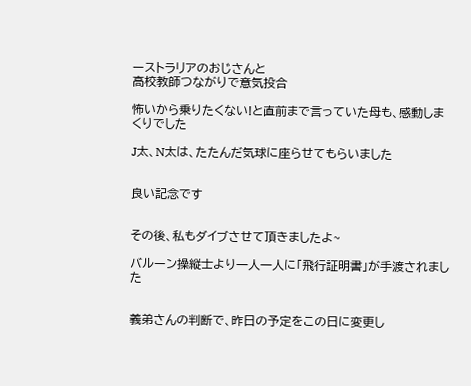ーストラリアのおじさんと
高校教師つながりで意気投合

怖いから乗りたくない!と直前まで言っていた母も、感動しまくりでした

J太、N太は、たたんだ気球に座らせてもらいました


良い記念です


その後、私もダイブさせて頂きましたよ~

バルーン操縦士より一人一人に「飛行証明書」が手渡されました


義弟さんの判断で、昨日の予定をこの日に変更し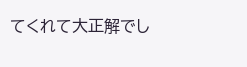てくれて大正解でし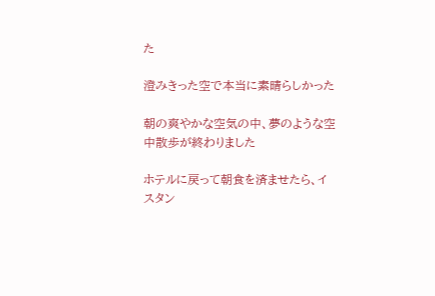た

澄みきった空で本当に素晴らしかった

朝の爽やかな空気の中、夢のような空中散歩が終わりました

ホテルに戻って朝食を済ませたら、イスタン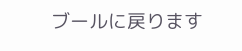ブールに戻ります